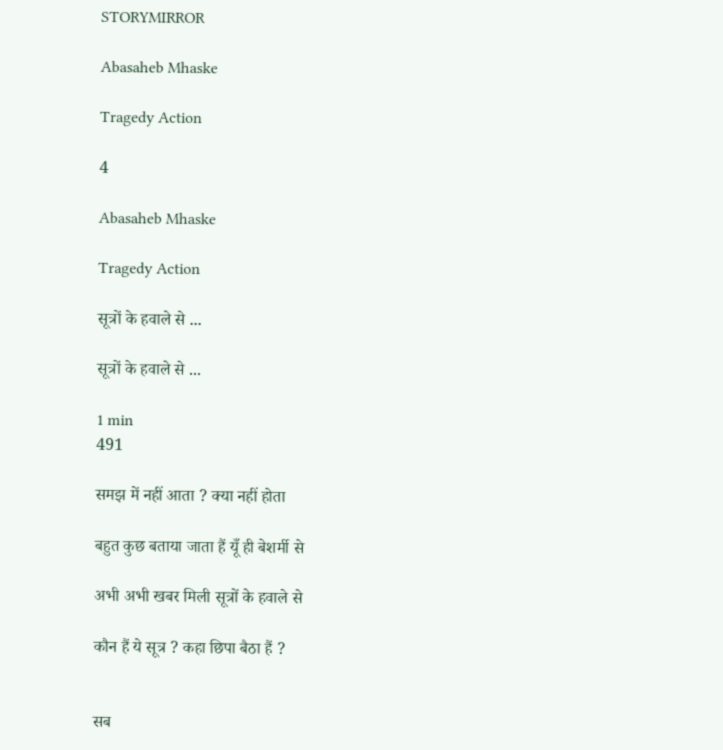STORYMIRROR

Abasaheb Mhaske

Tragedy Action

4

Abasaheb Mhaske

Tragedy Action

सूत्रों के हवाले से ...

सूत्रों के हवाले से ...

1 min
491

समझ में नहीं आता ? क्या नहीं होता

बहुत कुछ बताया जाता हैं यूँ ही बेशर्मी से

अभी अभी खबर मिली सूत्रों के हवाले से

कौन हैं ये सूत्र ? कहा छिपा बैठा हैं ?


सब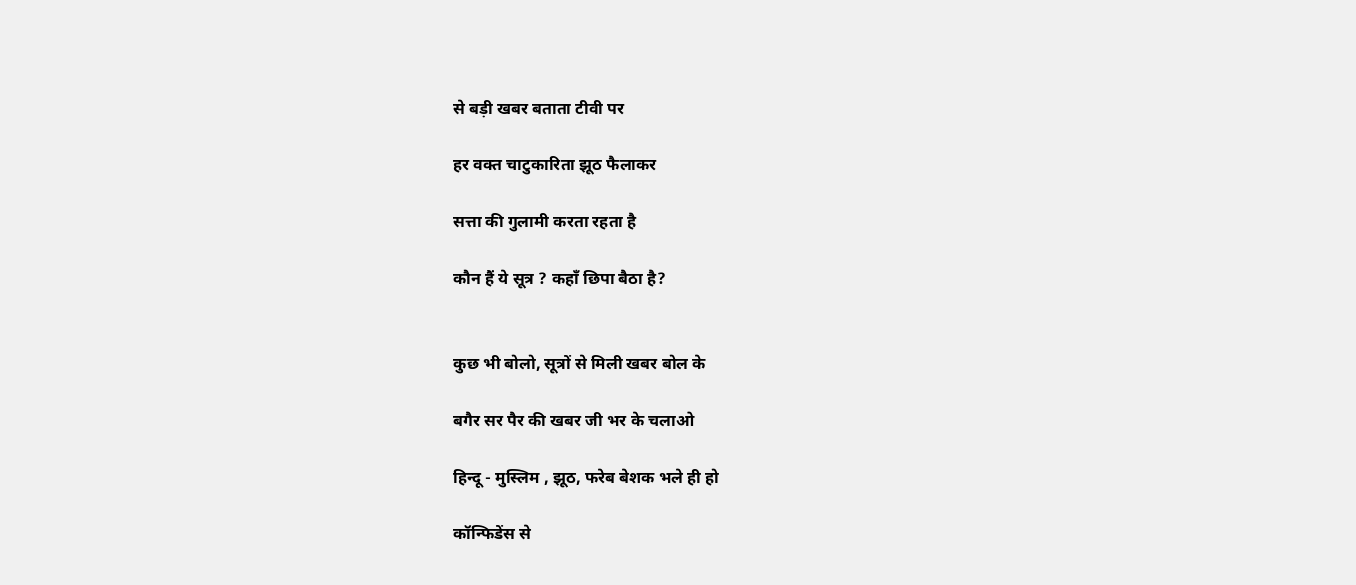से बड़ी खबर बताता टीवी पर

हर वक्त चाटुकारिता झूठ फैलाकर

सत्ता की गुलामी करता रहता है

कौन हैं ये सूत्र ? कहाँ छिपा बैठा है?


कुछ भी बोलो, सूत्रों से मिली खबर बोल के

बगैर सर पैर की खबर जी भर के चलाओ

हिन्दू - मुस्लिम , झूठ, फरेब बेशक भले ही हो

कॉन्फिडेंस से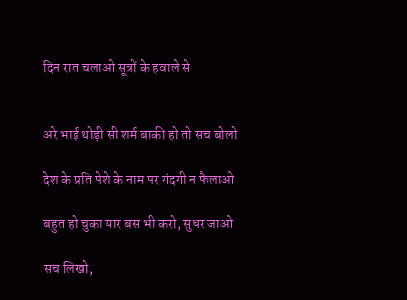दिन रात चलाओ सूत्रों के हवाले से


अरे भाई थोड़ी सी शर्म बाकी हो तो सच बोलो

देश के प्रति पेशे के नाम पर गंदगी न फैलाओ

बहुत हो चुका यार बस भी करो, सुधर जाओ

सच लिखो,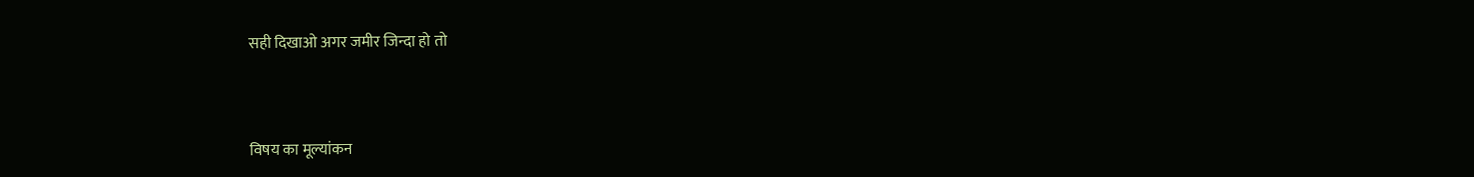सही दिखाओ अगर जमीर जिन्दा हो तो



विषय का मूल्यांकन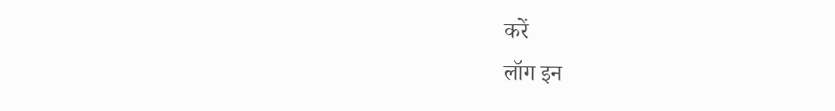करें
लॉग इन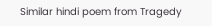Similar hindi poem from Tragedy